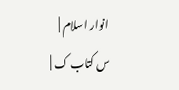انوار اسلام |
س کتاب ک |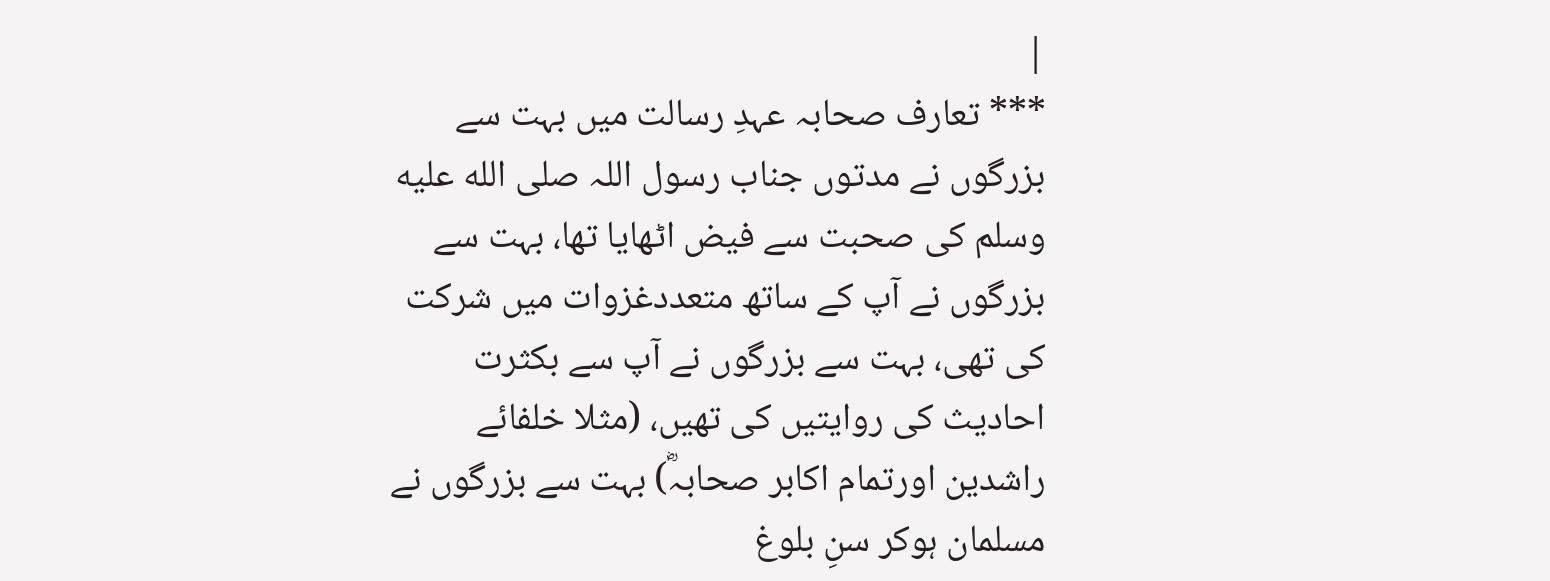|
*** تعارف صحابہ عہدِ رسالت میں بہت سے بزرگوں نے مدتوں جناب رسول اللہ صلى الله عليه وسلم کی صحبت سے فیض اٹھایا تھا، بہت سے بزرگوں نے آپ کے ساتھ متعددغزوات میں شرکت کی تھی، بہت سے بزرگوں نے آپ سے بکثرت احادیث کی روایتیں کی تھیں، (مثلا خلفائے راشدین اورتمام اکابر صحابہؓ) بہت سے بزرگوں نے مسلمان ہوکر سنِ بلوغ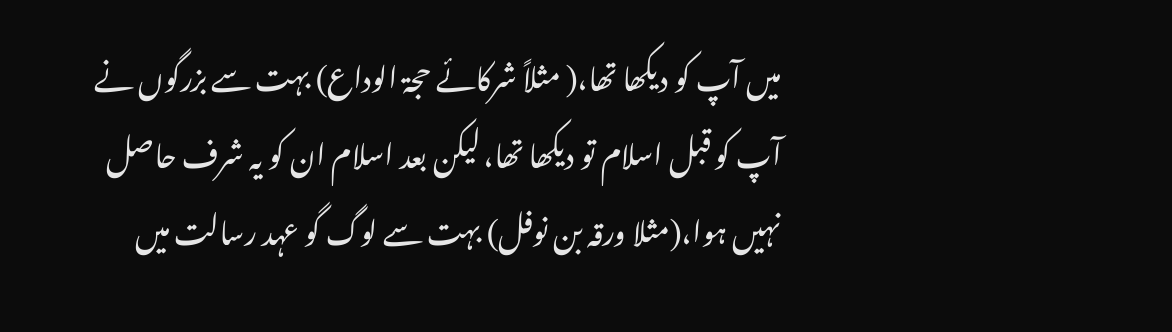میں آپ کو دیکھا تھا،( مثلاً شرکائے حجۃ الوداع) بہت سے بزرگوں نے آپ کو قبل اسلام تو دیکھا تھا، لیکن بعد اسلام ان کو یہ شرف حاصل نہیں ہوا،(مثلا ورقہ بن نوفل) بہت سے لوگ گو عہد رسالت میں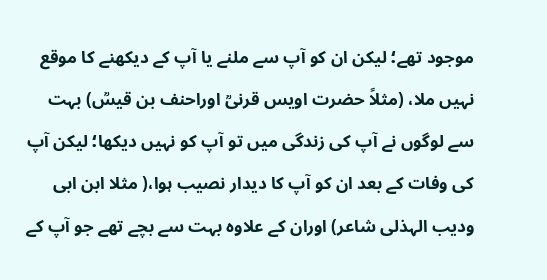موجود تھے؛ لیکن ان کو آپ سے ملنے یا آپ کے دیکھنے کا موقع نہیں ملا، (مثلاً حضرت اویس قرنیؒ اوراحنف بن قیسؒ) بہت سے لوگوں نے آپ کی زندگی میں تو آپ کو نہیں دیکھا؛ لیکن آپ کی وفات کے بعد ان کو آپ کا دیدار نصیب ہوا،( مثلا ابن ابی ودیب الہذلی شاعر) اوران کے علاوہ بہت سے بچے تھے جو آپ کے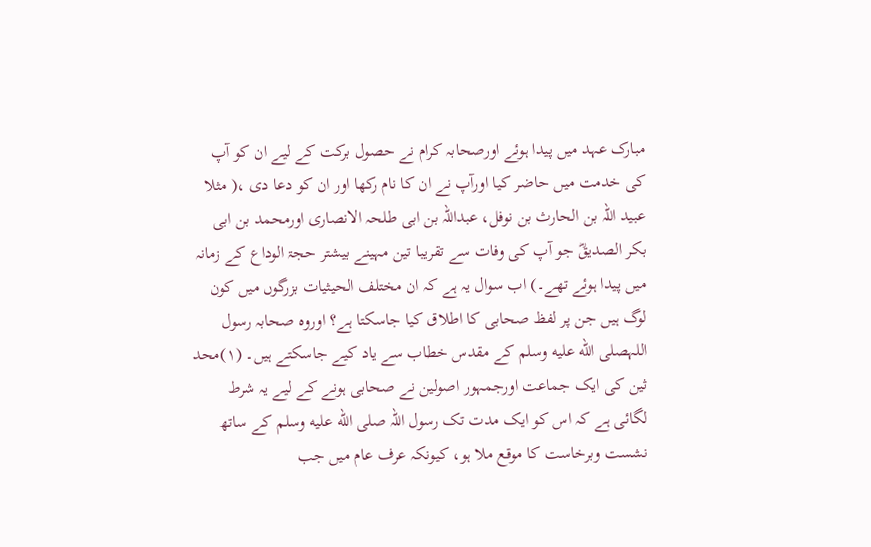مبارک عہد میں پیدا ہوئے اورصحابہ کرام نے حصول برکت کے لیے ان کو آپ کی خدمت میں حاضر کیا اورآپ نے ان کا نام رکھا اور ان کو دعا دی ،( مثلا عبید اللہ بن الحارث بن نوفل، عبداللہ بن ابی طلحہ الانصاری اورمحمد بن ابی بکر الصدیقؓ جو آپ کی وفات سے تقریبا تین مہینے بیشتر حجۃ الوداع کے زمانہ میں پیدا ہوئے تھے۔) اب سوال یہ ہے کہ ان مختلف الحیثیات بزرگوں میں کون لوگ ہیں جن پر لفظ صحابی کا اطلاق کیا جاسکتا ہے؟ اوروہ صحابہ رسول اللہصلى الله عليه وسلم کے مقدس خطاب سے یاد کیے جاسکتے ہیں۔ (۱)محد ثین کی ایک جماعت اورجمہور اصولین نے صحابی ہونے کے لیے یہ شرط لگائی ہے کہ اس کو ایک مدت تک رسول اللہ صلى الله عليه وسلم کے ساتھ نشست وبرخاست کا موقع ملا ہو، کیونکہ عرف عام میں جب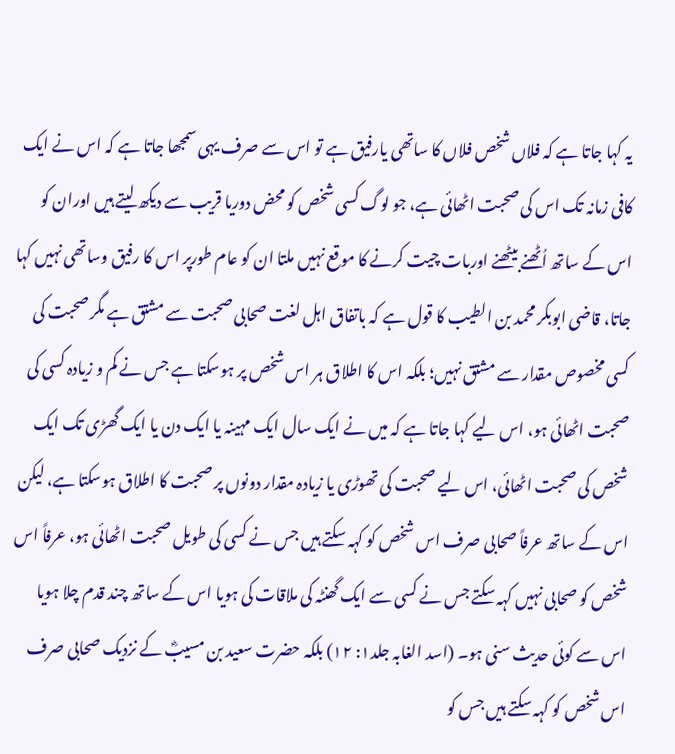یہ کہا جاتا ہے کہ فلاں شخص فلاں کا ساتھی یارفیق ہے تو اس سے صرف یہی سمجھا جاتا ہے کہ اس نے ایک کافی زمانہ تک اس کی صحبت اٹھائی ہے، جو لوگ کسی شخص کو محض دوریا قریب سے دیکھ لیتے ہیں اوران کو اس کے ساتھ اُٹھنے بیٹھنے اوربات چیت کرنے کا موقع نہیں ملتا ان کو عام طورپر اس کا رفیق وساتھی نہیں کہا جاتا، قاضی ابوبکر محمد بن الطیب کا قول ہے کہ باتفاق اہل لغت صحابی صحبت سے مشتق ہے مگر صحبت کی کسی مخصوص مقدار سے مشتق نہیں؛ بلکہ اس کا اطلاق ہر اس شخص پر ہوسکتا ہے جس نے کم و زیادہ کسی کی صحبت اٹھائی ہو، اس لیے کہا جاتا ہے کہ میں نے ایک سال ایک مہینہ یا ایک دن یا ایک گھڑی تک ایک شخص کی صحبت اٹھائی، اس لیے صحبت کی تھوڑی یا زیادہ مقدار دونوں پر صحبت کا اطلاق ہوسکتا ہے، لیکن اس کے ساتھ عرفاً صحابی صرف اس شخص کو کہہ سکتے ہیں جس نے کسی کی طویل صحبت اٹھائی ہو، عرفاً اس شخص کو صحابی نہیں کہہ سکتے جس نے کسی سے ایک گھنٹہ کی ملاقات کی ہویا اس کے ساتھ چند قدم چلا ہویا اس سے کوئی حدیث سنی ہو۔ (اسد الغابہ جلد۱: ۱۲) بلکہ حضرت سعید بن مسیبؓ کے نزدیک صحابی صرف اس شخص کو کہہ سکتے ہیں جس کو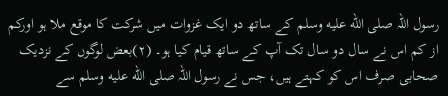رسول اللہ صلى الله عليه وسلم کے ساتھ دو ایک غزوات میں شرکت کا موقع ملا ہو اورکم از کم اس نے سال دو سال تک آپ کے ساتھ قیام کیا ہو۔ (۲)بعض لوگوں کے نزدیک صحابی صرف اس کو کہتے ہیں، جس نے رسول اللہ صلى الله عليه وسلم سے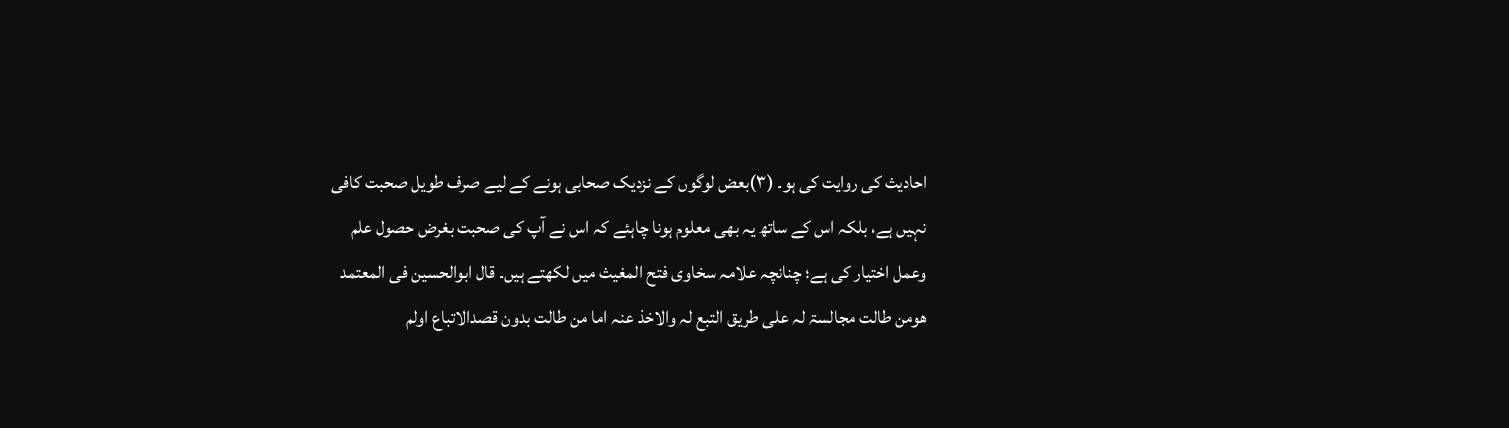احادیث کی روایت کی ہو۔ (۳)بعض لوگوں کے نزدیک صحابی ہونے کے لیے صرف طویل صحبت کافی نہیں ہے، بلکہ اس کے ساتھ یہ بھی معلوم ہونا چاہئے کہ اس نے آپ کی صحبت بغرض حصول علم وعمل اختیار کی ہے؛ چنانچہ علامہ سخاوی فتح المغیث میں لکھتے ہیں۔ قال ابوالحسین فی المعتمد ھومن طالت مجالسۃ لہ علی طریق التبع لہ والاخذ عنہ اما من طالت بدون قصدالاتباع اولم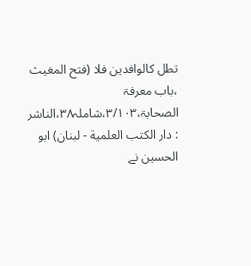تطل کالوافدین فلا (فتح المغیث ،باب معرفۃ الصحابۃ،۳/۱۰۳،شاملہ۳۸،الناشر : دار الكتب العلمية - لبنان) ابو الحسین نے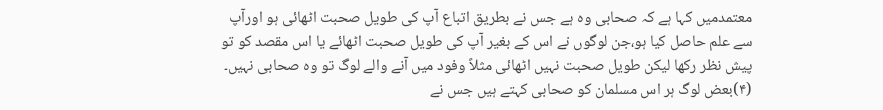معتمدمیں کہا ہے کہ صحابی وہ ہے جس نے بطریق اتباع آپ کی طویل صحبت اٹھائی ہو اورآپ سے علم حاصل کیا ہو،جن لوگوں نے اس کے بغیر آپ کی طویل صحبت اٹھائے یا اس مقصد کو تو پیش نظر رکھا لیکن طویل صحبت نہیں اٹھائی مثلاً وفود میں آنے والے لوگ تو وہ صحابی نہیں۔ (۴)بعض لوگ ہر اس مسلمان کو صحابی کہتے ہیں جس نے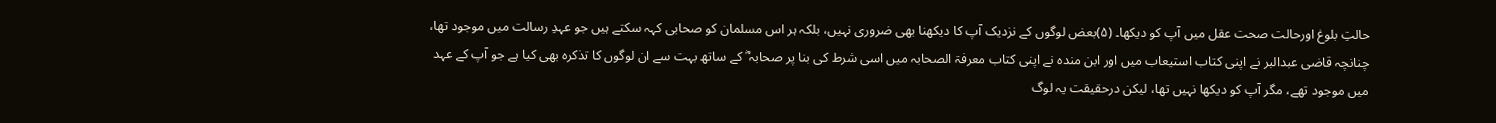حالتِ بلوغ اورحالت صحت عقل میں آپ کو دیکھا۔ (۵)بعض لوگوں کے نزدیک آپ کا دیکھنا بھی ضروری نہیں، بلکہ ہر اس مسلمان کو صحابی کہہ سکتے ہیں جو عہدِ رسالت میں موجود تھا، چنانچہ قاضی عبدالبر نے اپنی کتاب استیعاب میں اور ابن مندہ نے اپنی کتاب معرفۃ الصحابہ میں اسی شرط کی بنا پر صحابہ ؓ کے ساتھ بہت سے ان لوگوں کا تذکرہ بھی کیا ہے جو آپ کے عہد میں موجود تھے، مگر آپ کو دیکھا نہیں تھا، لیکن درحقیقت یہ لوگ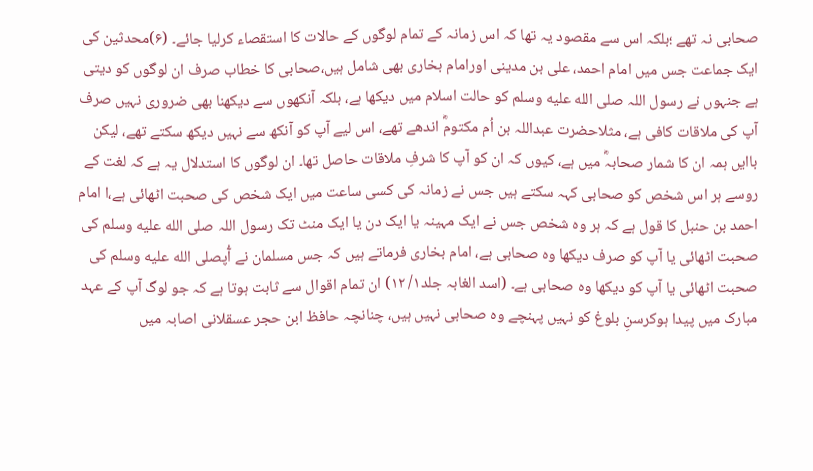صحابی نہ تھے ؛بلکہ اس سے مقصود یہ تھا کہ اس زمانہ کے تمام لوگوں کے حالات کا استقصاء کرلیا جائے۔ (۶)محدثین کی ایک جماعت جس میں امام احمد، علی بن مدینی اورامام بخاری بھی شامل ہیں،صحابی کا خطاب صرف ان لوگوں کو دیتی ہے جنہوں نے رسول اللہ صلى الله عليه وسلم کو حالت اسلام میں دیکھا ہے، بلکہ آنکھوں سے دیکھنا بھی ضروری نہیں صرف آپ کی ملاقات کافی ہے، مثلاحضرت عبداللہ بن اُم مکتومؓ اندھے تھے، اس لیے آپ کو آنکھ سے نہیں دیکھ سکتے تھے، لیکن باایں ہمہ ان کا شمار صحابہؓ میں ہے، کیوں کہ ان کو آپ کا شرفِ ملاقات حاصل تھا۔ ان لوگوں کا استدلال یہ ہے کہ لغت کے روسے ہر اس شخص کو صحابی کہہ سکتے ہیں جس نے زمانہ کی کسی ساعت میں ایک شخص کی صحبت اٹھائی ہے،ا امام احمد بن حنبل کا قول ہے کہ ہر وہ شخص جس نے ایک مہینہ یا ایک دن یا ایک منٹ تک رسول اللہ صلى الله عليه وسلم کی صحبت اٹھائی یا آپ کو صرف دیکھا وہ صحابی ہے، امام بخاری فرماتے ہیں کہ جس مسلمان نے آُپصلى الله عليه وسلم کی صحبت اٹھائی یا آپ کو دیکھا وہ صحابی ہے۔ (اسد الغابہ جلد۱/ ۱۲) ان تمام اقوال سے ثابت ہوتا ہے کہ جو لوگ آپ کے عہد مبارک میں پیدا ہوکرسنِ بلوغ کو نہیں پہنچے وہ صحابی نہیں ہیں، چنانچہ حافظ ابن حجر عسقلانی اصابہ میں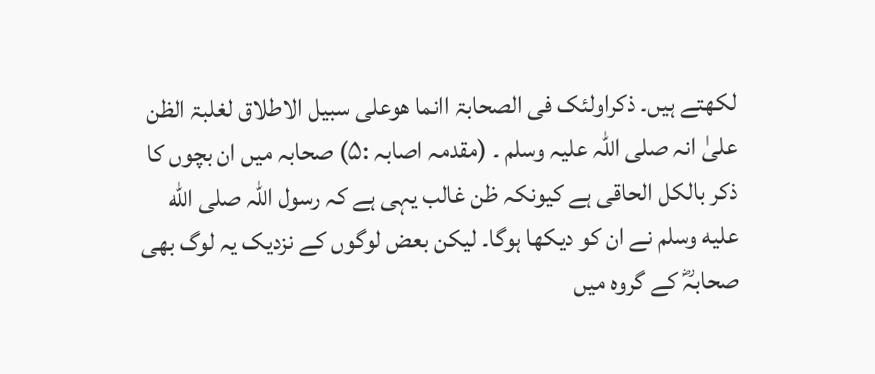لکھتے ہیں۔ ذکراولئک فی الصحابۃ اانما ھوعلی سبیل الاطلاق لغلبۃ الظن علیٰ انہ صلی اللہ علیہ وسلم ۔ (مقدمہ اصابہ :۵) صحابہ میں ان بچوں کا ذکر بالکل الحاقی ہے کیونکہ ظن غالب یہی ہے کہ رسول اللہ صلى الله عليه وسلم نے ان کو دیکھا ہوگا۔ لیکن بعض لوگوں کے نزدیک یہ لوگ بھی صحابہؓ کے گروہ میں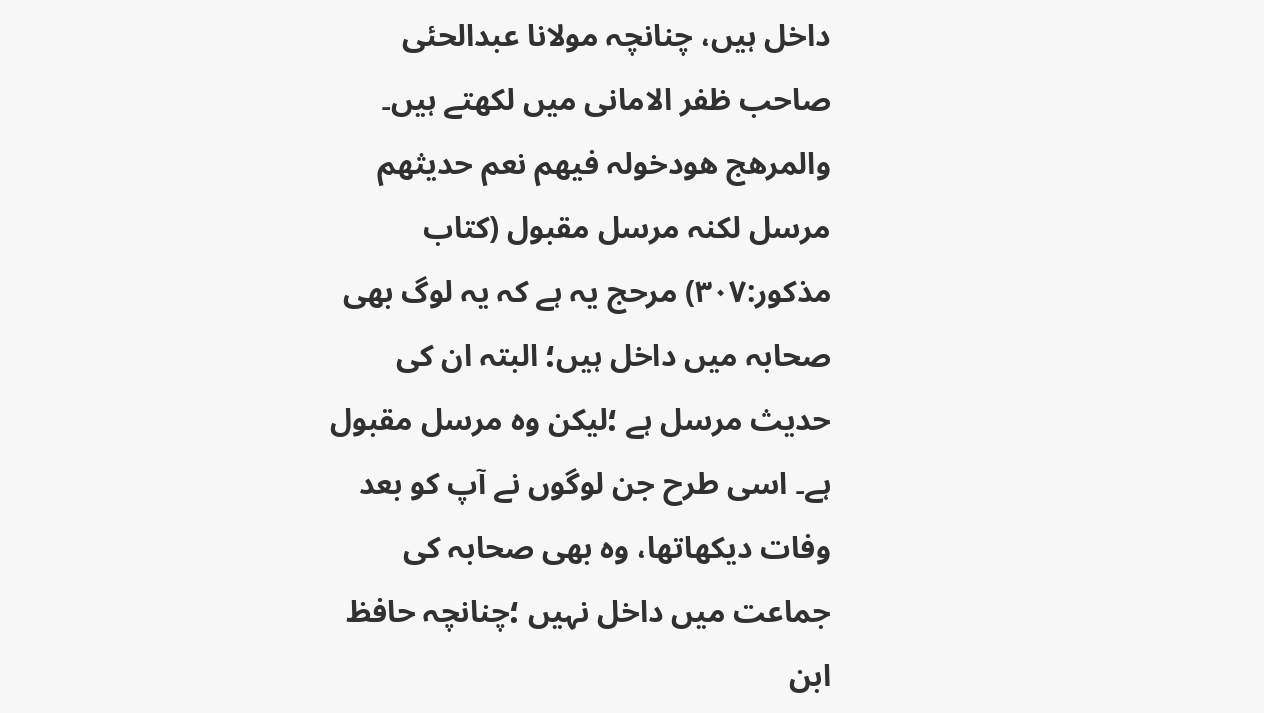داخل ہیں، چنانچہ مولانا عبدالحئی صاحب ظفر الامانی میں لکھتے ہیں۔ والمرھج ھودخولہ فیھم نعم حدیثھم مرسل لکنہ مرسل مقبول (کتاب مذکور:۳۰۷) مرحج یہ ہے کہ یہ لوگ بھی صحابہ میں داخل ہیں؛ البتہ ان کی حدیث مرسل ہے ؛لیکن وہ مرسل مقبول ہے۔ اسی طرح جن لوگوں نے آپ کو بعد وفات دیکھاتھا، وہ بھی صحابہ کی جماعت میں داخل نہیں ؛چنانچہ حافظ ابن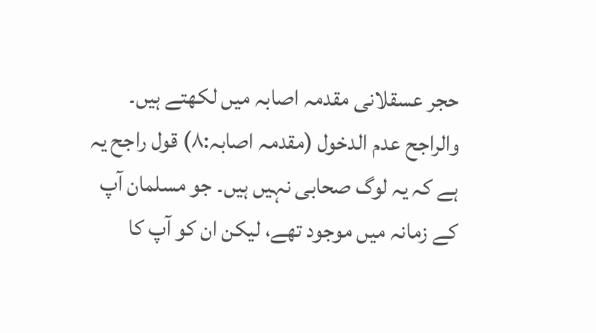حجر عسقلانی مقدمہ اصابہ میں لکھتے ہیں۔ والراجح عدم الدخول (مقدمہ اصابہ:۸) قول راجح یہ ہے کہ یہ لوگ صحابی نہیں ہیں۔ جو مسلمان آپ کے زمانہ میں موجود تھے، لیکن ان کو آپ کا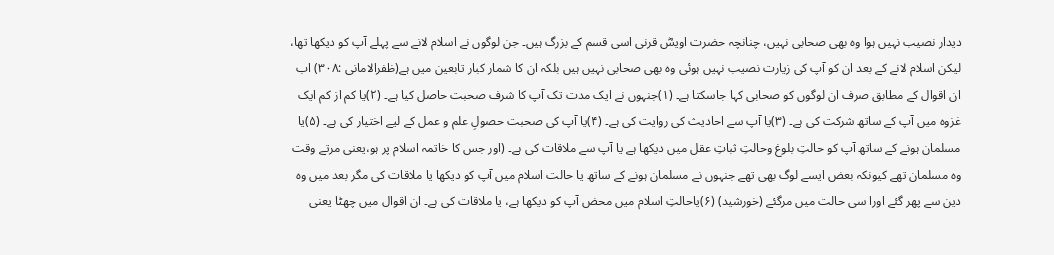دیدار نصیب نہیں ہوا وہ بھی صحابی نہیں، چنانچہ حضرت اویسؓ قرنی اسی قسم کے بزرگ ہیں۔ جن لوگوں نے اسلام لانے سے پہلے آپ کو دیکھا تھا، لیکن اسلام لانے کے بعد ان کو آپ کی زیارت نصیب نہیں ہوئی وہ بھی صحابی نہیں ہیں بلکہ ان کا شمار کبار تابعین میں ہے(ظفرالامانی :۳۰۸) اب ان اقوال کے مطابق صرف ان لوگوں کو صحابی کہا جاسکتا ہے۔ (۱)جنہوں نے ایک مدت تک آپ کا شرف صحبت حاصل کیا ہے۔ (۲)یا کم از کم ایک غزوہ میں آپ کے ساتھ شرکت کی ہے۔ (۳)یا آپ سے احادیث کی روایت کی ہے۔ (۴)یا آپ کی صحبت حصولِ علم و عمل کے لیے اختیار کی ہے۔ (۵)یا مسلمان ہونے کے ساتھ آپ کو حالتِ بلوغ وحالتِ ثباتِ عقل میں دیکھا ہے یا آپ سے ملاقات کی ہے۔ (اور جس کا خاتمہ اسلام پر ہو،یعنی مرتے وقت وہ مسلمان تھے کیونکہ بعض ایسے لوگ بھی تھے جنہوں نے مسلمان ہونے کے ساتھ یا حالت اسلام میں آپ کو دیکھا یا ملاقات کی مگر بعد میں وہ دین سے پھر گئے اورا سی حالت میں مرگئے (خورشید) (۶)یاحالتِ اسلام میں محض آپ کو دیکھا ہے، یا ملاقات کی ہے۔ ان اقوال میں چھٹا یعنی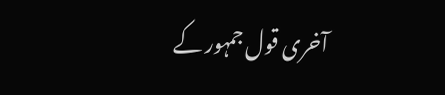آخری قول جمہور کے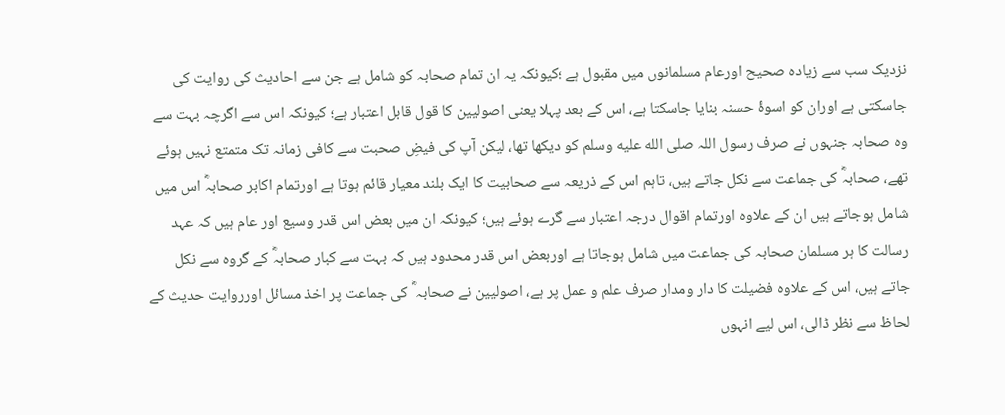نزدیک سب سے زیادہ صحیح اورعام مسلمانوں میں مقبول ہے ؛کیونکہ یہ ان تمام صحابہ کو شامل ہے جن سے احادیث کی روایت کی جاسکتی ہے اوران کو اسوۂ حسنہ بنایا جاسکتا ہے، اس کے بعد پہلا یعنی اصولیین کا قول قابل اعتبار ہے؛ کیونکہ اس سے اگرچہ بہت سے وہ صحابہ جنہوں نے صرف رسول اللہ صلى الله عليه وسلم کو دیکھا تھا، لیکن آپ کی فیضِ صحبت سے کافی زمانہ تک متمتع نہیں ہوئے تھے، صحابہؓ کی جماعت سے نکل جاتے ہیں، تاہم اس کے ذریعہ سے صحابیت کا ایک بلند معیار قائم ہوتا ہے اورتمام اکابر صحابہؓ اس میں شامل ہوجاتے ہیں ان کے علاوہ اورتمام اقوال درجہ اعتبار سے گرے ہوئے ہیں؛ کیونکہ ان میں بعض اس قدر وسیع اور عام ہیں کہ عہد رسالت کا ہر مسلمان صحابہ کی جماعت میں شامل ہوجاتا ہے اوربعض اس قدر محدود ہیں کہ بہت سے کبار صحابہؓ کے گروہ سے نکل جاتے ہیں، اس کے علاوہ فضیلت کا دار ومدار صرف علم و عمل پر ہے، اصولیین نے صحابہ ؓ کی جماعت پر اخذ مسائل اورروایت حدیث کے لحاظ سے نظر ڈالی، اس لیے انہوں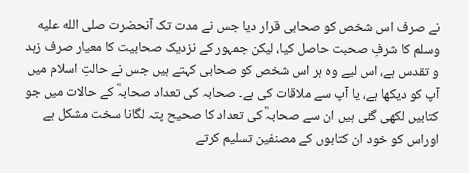نے صرف اس شخص کو صحابی قرار دیا جس نے مدت تک آنحضرت صلى الله عليه وسلم کا شرفِ صحبت حاصل کیا، لیکن جمہور کے نزدیک صحابیت کا معیار صرف زہد و تقدس ہے، اس لیے وہ ہر اس شخص کو صحابی کہتے ہیں جس نے حالتِ اسلام میں آپ کو دیکھا ہے، یا آپ سے ملاقات کی ہے۔ صحابہ کی تعداد صحابہؓ کے حالات میں جو کتابیں لکھی گئی ہیں ان سے صحابہؓ کی تعداد کا صحیح پتہ لگانا سخت مشکل ہے اوراس کو خود ان کتابوں کے مصنفین تسلیم کرتے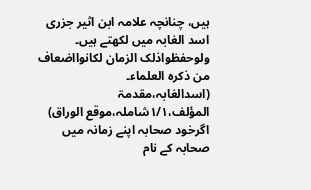ہیں، چنانچہ علامہ ابن اثیر جزری اسد الغابہ میں لکھتے ہیں۔ ولوحفظواذلک الزمان لکانوااضعاف من ذکرہ العلماء۔ (اسدالغابہ،مقدمۃ المؤلف،۱/۱شاملہ،موقع الوراق) اگرخود صحابہ اپنے زمانہ میں صحابہ کے نام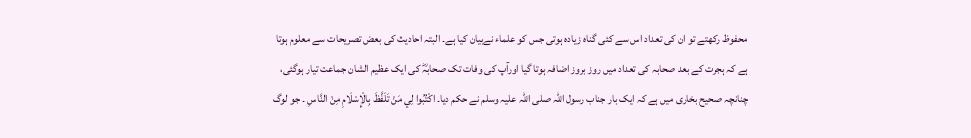محفوظ رکھتے تو ان کی تعداد اس سے کئی گناہ زیادہ ہوتی جس کو علماء نےبیان کیا ہے۔ البتہ احادیث کی بعض تصریحات سے معلوم ہوتا ہے کہ ہجرت کے بعد صحابہ کی تعداد میں روز بروز اضافہ ہوتا گیا اورآپ کی وفات تک صحابہؓ کی ایک عظیم الشان جماعت تیار ہوگئی، چنانچہ صحیح بخاری میں ہے کہ ایک بار جناب رسول اللہ صلی اللہ علیہ وسلم نے حکم دیا۔ اكْتُبُوا لِي مَنْ تَلَفَّظَ بِالْإِسْلَامِ مِنْ النَّاسِ ۔ جو لوگ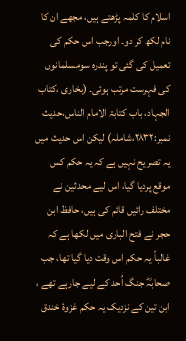اسلام کا کلمہ پڑھتے ہیں، مجھے ان کا نام لکھ کر دو۔ اورجب اس حکم کی تعمیل کی گئی تو پندرہ سومسلمانوں کی فہرست مرتب ہوئی۔ (بخاری ،کتاب الجہاد، باب کتابۃ الامام الناس،حدیث نمبر:۲۸۳۲،شاملہ) لیکن اس حدیث میں یہ تصریح نہیں ہے کہ یہ حکم کس موقع پردیا گیا، اس لیے محدثین نے مختلف رائیں قائم کی ہیں، حافظ ابن حجر نے فتح الباری میں لکھا ہے کہ غالباً یہ حکم اس وقت دیا گیا تھا، جب صحابہؓ جنگ اُحد کے لیے جارہے تھے ، ابن تین کے نزدیک یہ حکم غزوۂ خندق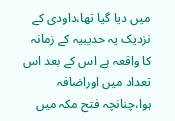میں دیا گیا تھا،داودی کے نزدیک یہ حدیبیہ کے زمانہ کا واقعہ ہے اس کے بعد اس تعداد میں اوراضافہ ہوا،چنانچہ فتح مکہ میں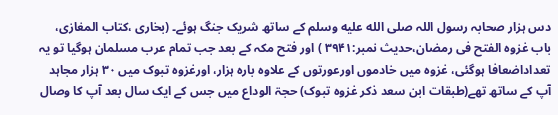دس ہزار صحابہ رسول اللہ صلى الله عليه وسلم کے ساتھ شریک جنگ ہوئے۔ (بخاری ،کتاب المغازی، باب غزوہ الفتح فی رمضان،حدیث نمبر:۳۹۴۱ ) اور فتح مکہ کے بعد جب تمام عرب مسلمان ہوگیا تو یہ تعداداضعافا ہوگئی، غزوہ میں خادموں اورعورتوں کے علاوہ بارہ ہزار، اورغزوہ تبوک میں ۳۰ ہزار مجاہد آپ کے ساتھ تھے(طبقات ابن سعد ذکر غزوہ تبوک) حجۃ الوداع میں جس کے ایک سال بعد آپ کا وصال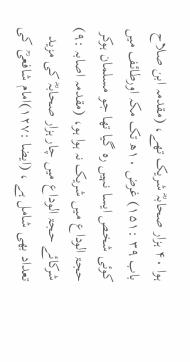ہوا ۴۰ ہزار صحابہؓ شریک تھے، (مقدمہ ابن صلاح باب ۳۹ :۱۵۱) غرض ۱۰ھ تک مکہ اورطائف میں کوئی شخص ایسا نہیں رہ گیا تھا جو مسلمان ہوکر حجۃ الوداع میں شریک نہ ہوا ہو، (مقدمہ اصابہ :۹) شرکائے حجۃ الوداع میں چار ہزار صحابہؓ کی مزید تعداد بھی شامل ہے ، (ایضا :۱۲۷)امام شافعیؒ کی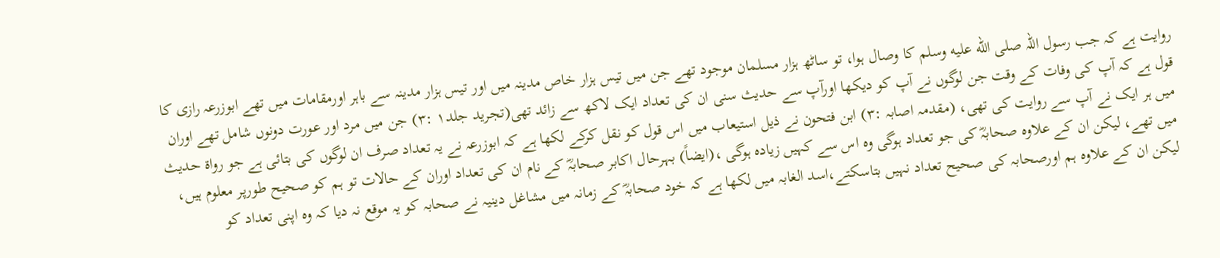روایت ہے کہ جب رسول اللہ صلى الله عليه وسلم کا وصال ہوا، تو ساٹھ ہزار مسلمان موجود تھے جن میں تیس ہزار خاص مدینہ میں اور تیس ہزار مدینہ سے باہر اورمقامات میں تھے ابوزرعہ رازی کا قول ہے کہ آپ کی وفات کے وقت جن لوگوں نے آپ کو دیکھا اورآپ سے حدیث سنی ان کی تعداد ایک لاکھ سے زائد تھی(تجرید جلد۱ :۳) جن میں مرد اور عورت دونوں شامل تھے اوران میں ہر ایک نے آپ سے روایت کی تھی، (مقدمہ اصابہ :۳) ابن فتحون نے ذیل استیعاب میں اس قول کو نقل کرکے لکھا ہے کہ ابوزرعہ نے یہ تعداد صرف ان لوگوں کی بتائی ہے جو رواۃ حدیث میں تھے، لیکن ان کے علاوہ صحابہؓ کی جو تعداد ہوگی وہ اس سے کہیں زیادہ ہوگی ،(ایضاً) بہرحال اکابر صحابہؓ کے نام ان کی تعداد اوران کے حالات تو ہم کو صحیح طورپر معلوم ہیں، لیکن ان کے علاوہ ہم اورصحابہ کی صحیح تعداد نہیں بتاسکتے،اسد الغابہ میں لکھا ہے کہ خود صحابہؓ کے زمانہ میں مشاغل دینیہ نے صحابہ کو یہ موقع نہ دیا کہ وہ اپنی تعداد کو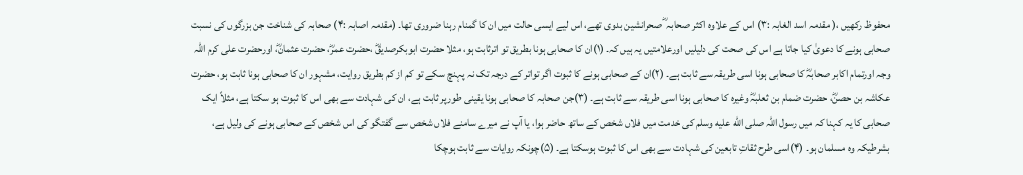محفوظ رکھیں ،( مقدمہ اسد الغابہ :۳) اس کے علاوہ اکثر صحابہ ؓ صحرانشین بدوی تھے، اس لیے ایسی حالت میں ان کا گمنام رہنا ضروری تھا۔ (مقدمہ اصابہ :۴) صحابہ کی شناخت جن بزرگوں کی نسبت صحابی ہونے کا دعویٰ کیا جاتا ہے اس کی صحت کی دلیلیں اورعلامتیں یہ ہیں کہ۔ (۱)ان کا صحابی ہونا بطریق تو اترثابت ہو، مثلا حضرت ابوبکرصدیقؓ ،حضرت عمرؓ، حضرت عثمانؓ، اورحضرت علی کرم اللہ وجہ اورتمام اکابر صحابہؓ کا صحابی ہونا اسی طریقہ سے ثابت ہے۔ (۲)ان کے صحابی ہونے کا ثبوت اگر تواتر کے درجہ تک نہ پہنچ سکے تو کم از کم بطریق روایت، مشہور ان کا صحابی ہونا ثابت ہو، حضرت عکاشہ بن حصنؓ، حضرت ضمام بن ثعلبہؓ وغیرہ کا صحابی ہونا اسی طریقہ سے ثابت ہے۔ (۳)جن صحابہ کا صحابی ہونا یقینی طورپر ثابت ہے، ان کی شہادت سے بھی اس کا ثبوت ہو سکتا ہے، مثلاً ایک صحابی کا یہ کہنا کہ میں رسول اللہ صلى الله عليه وسلم کی خدمت میں فلاں شخص کے ساتھ حاضر ہوا، یا آپ نے میرے سامنے فلاں شخص سے گفتگو کی اس شخص کے صحابی ہونے کی ولیل ہے، بشرطیکہ وہ مسلمان ہو۔ (۴)اسی طرح ثقاتِ تابعین کی شہادت سے بھی اس کا ثبوت ہوسکتا ہے۔ (۵)چونکہ روایات سے ثابت ہوچکا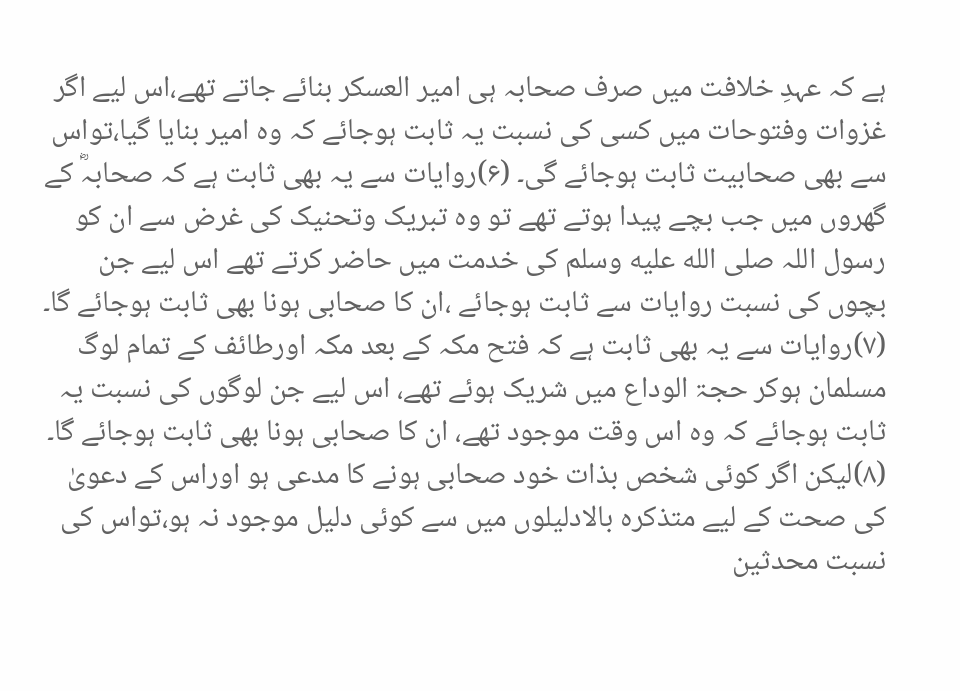ہے کہ عہدِ خلافت میں صرف صحابہ ہی امیر العسکر بنائے جاتے تھے،اس لیے اگر غزوات وفتوحات میں کسی کی نسبت یہ ثابت ہوجائے کہ وہ امیر بنایا گیا،تواس سے بھی صحابیت ثابت ہوجائے گی۔ (۶)روایات سے یہ بھی ثابت ہے کہ صحابہؓ کے گھروں میں جب بچے پیدا ہوتے تھے تو وہ تبریک وتحنیک کی غرض سے ان کو رسول اللہ صلى الله عليه وسلم کی خدمت میں حاضر کرتے تھے اس لیے جن بچوں کی نسبت روایات سے ثابت ہوجائے ،ان کا صحابی ہونا بھی ثابت ہوجائے گا۔ (۷)روایات سے یہ بھی ثابت ہے کہ فتح مکہ کے بعد مکہ اورطائف کے تمام لوگ مسلمان ہوکر حجۃ الوداع میں شریک ہوئے تھے، اس لیے جن لوگوں کی نسبت یہ ثابت ہوجائے کہ وہ اس وقت موجود تھے، ان کا صحابی ہونا بھی ثابت ہوجائے گا۔ (۸)لیکن اگر کوئی شخص بذات خود صحابی ہونے کا مدعی ہو اوراس کے دعویٰ کی صحت کے لیے متذکرہ بالادلیلوں میں سے کوئی دلیل موجود نہ ہو،تواس کی نسبت محدثین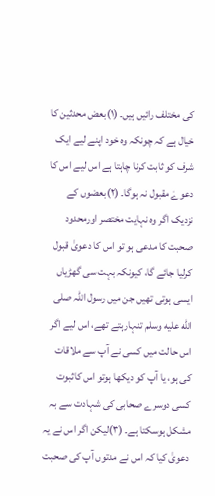کی مختلف رائیں ہیں۔ (۱)بعض محدثین کا خیال ہے کہ چونکہ وہ خود اپنے لیے ایک شرف کو ثابت کرنا چاہتا ہے اس لیے اس کا دعوےٰ مقبول نہ ہوگا۔ (۲)بعضوں کے نزدیک اگر وہ نہایت مختصر اورمحدود صحبت کا مدعی ہو تو اس کا دعویٰ قبول کرلیا جائے گا، کیونکہ بہت سی گھڑیاں ایسی ہوتی تھیں جن میں رسول اللہ صلى الله عليه وسلم تنہارہتے تھے، اس لیے اگر اس حالت میں کسی نے آپ سے ملاقات کی ہو، یا آپ کو دیکھا ہوتو اس کاثبوت کسی دوسرے صحابی کی شہادت سے بہ مشکل ہوسکتا ہے۔ (۳)لیکن اگر اس نے یہ دعویٰ کیا کہ اس نے مدتوں آپ کی صحبت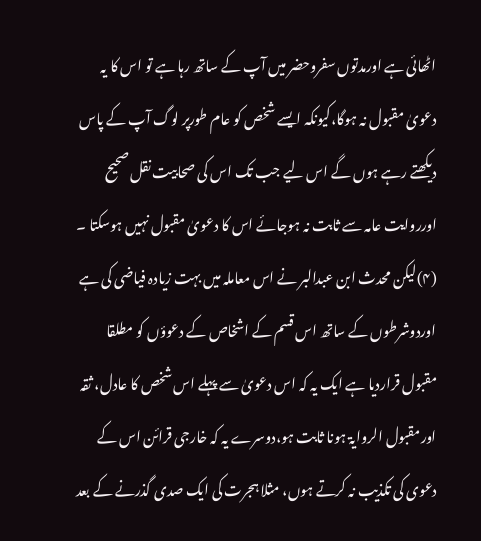اٹھائی ہے اورمدتوں سفروحضر میں آپ کے ساتھ رہا ہے تو اس کا یہ دعویٰ مقبول نہ ہوگا،کیونکہ ایسے شخص کو عام طورپر لوگ آپ کے پاس دیکھتے رہے ہوں گے اس لیے جب تک اس کی صحابیت نقل صحیح اورروایت عامہ سے ثابت نہ ہوجائے اس کا دعویٰ مقبول نہیں ہوسکتا ۔ (۴)لیکن محدث ابن عبدالبر نے اس معاملہ میں بہت زیادہ فیاضی کی ہے اوردوشرطوں کے ساتھ اس قسم کے اشخاص کے دعوؤں کو مطلقا مقبول قراردیا ہے ایک یہ کہ اس دعویٰ سے پہلے اس شخص کا عادل، ثقہ اورمقبول الروایۃ ہونا ثابت ہو،دوسرے یہ کہ خارجی قرائن اس کے دعوی کی تکذیب نہ کرتے ہوں، مثلا ہجرت کی ایک صدی گذرنے کے بعد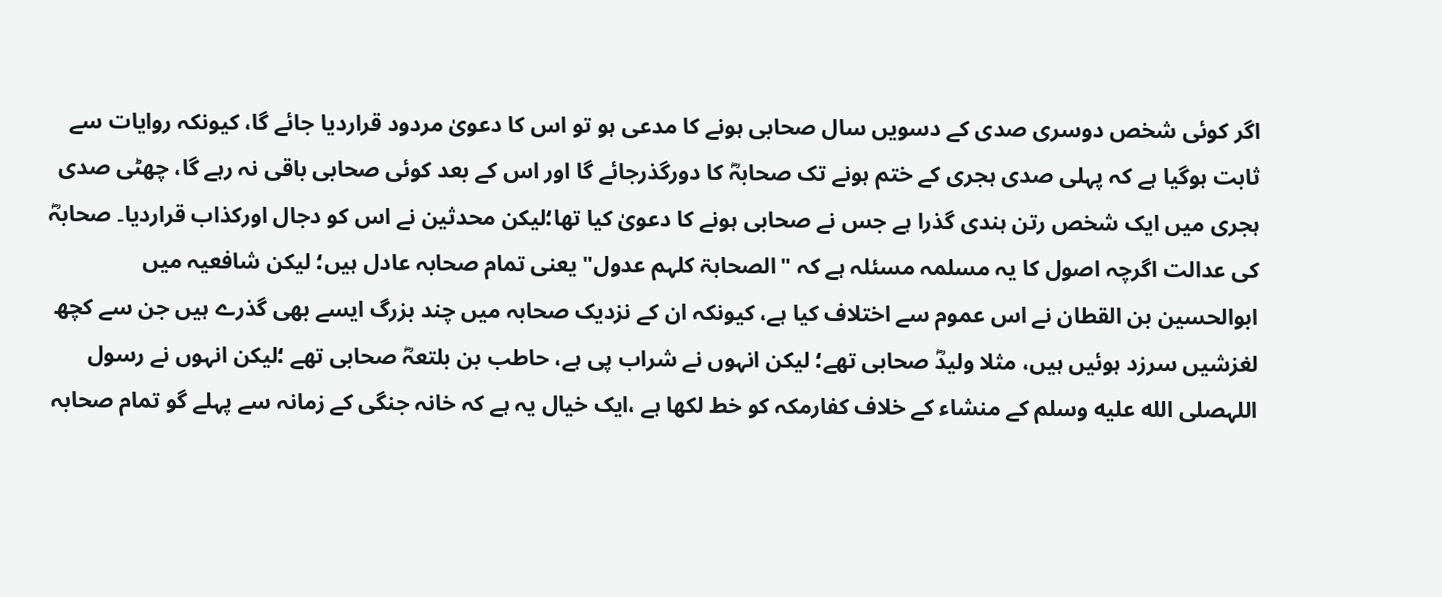اگر کوئی شخص دوسری صدی کے دسویں سال صحابی ہونے کا مدعی ہو تو اس کا دعویٰ مردود قراردیا جائے گا، کیونکہ روایات سے ثابت ہوگیا ہے کہ پہلی صدی ہجری کے ختم ہونے تک صحابہؓ کا دورگذرجائے گا اور اس کے بعد کوئی صحابی باقی نہ رہے گا، چھٹی صدی ہجری میں ایک شخص رتن ہندی گذرا ہے جس نے صحابی ہونے کا دعویٰ کیا تھا؛لیکن محدثین نے اس کو دجال اورکذاب قراردیا۔ صحابہؓ کی عدالت اگرچہ اصول کا یہ مسلمہ مسئلہ ہے کہ "الصحابۃ کلہم عدول" یعنی تمام صحابہ عادل ہیں؛ لیکن شافعیہ میں ابوالحسین بن القطان نے اس عموم سے اختلاف کیا ہے، کیونکہ ان کے نزدیک صحابہ میں چند بزرگ ایسے بھی گذرے ہیں جن سے کچھ لغزشیں سرزد ہوئیں ہیں، مثلا ولیدؓ صحابی تھے؛ لیکن انہوں نے شراب پی ہے، حاطب بن بلتعہؓ صحابی تھے ؛لیکن انہوں نے رسول اللہصلى الله عليه وسلم کے منشاء کے خلاف کفارمکہ کو خط لکھا ہے ،ایک خیال یہ ہے کہ خانہ جنگی کے زمانہ سے پہلے گو تمام صحابہ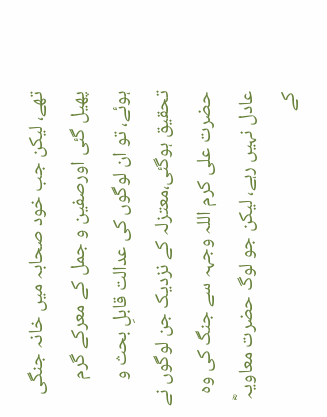تھے، لیکن جب خود صحابہ میں خانہ جنگی پھیل گئی اورصفین و جمل کے معرکے گرم ہوئے، تو ان لوگوں کی عدالت قابلِ بحث و تحقیق ہوگئی،معتزلہ کے نزدیک جن لوگوں نے حضرت علی کرم اللہ وجہہ سے جنگ کی وہ عادل نہیں رہے، لیکن جو لوگ حضرت معاویہؓ کے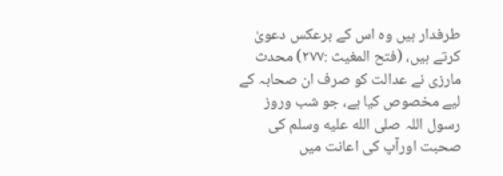طرفدار ہیں وہ اس کے برعکس دعویٰ کرتے ہیں، (فتح المغیث :۲۷۷) محدث مارزی نے عدالت کو صرف ان صحابہ کے لیے مخصوص کیا ہے، جو شب وروز رسول اللہ صلى الله عليه وسلم کی صحبت اورآپ کی اعانت میں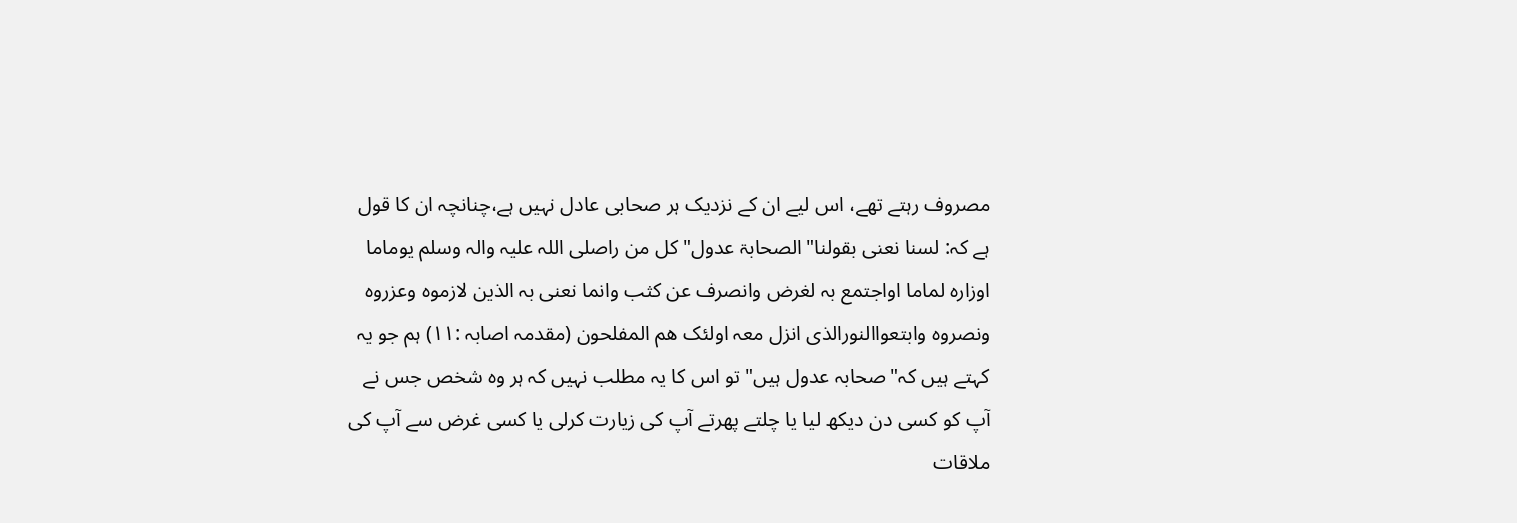مصروف رہتے تھے، اس لیے ان کے نزدیک ہر صحابی عادل نہیں ہے،چنانچہ ان کا قول ہے کہ: لسنا نعنی بقولنا"الصحابۃ عدول" کل من راصلی اللہ علیہ والہ وسلم یوماما اوزارہ لماما اواجتمع بہ لغرض وانصرف عن کثب وانما نعنی بہ الذین لازموہ وعزروہ ونصروہ وابتعواالنورالذی انزل معہ اولئک ھم المفلحون (مقدمہ اصابہ :۱۱) ہم جو یہ کہتے ہیں کہ"صحابہ عدول ہیں" تو اس کا یہ مطلب نہیں کہ ہر وہ شخص جس نے آپ کو کسی دن دیکھ لیا یا چلتے پھرتے آپ کی زیارت کرلی یا کسی غرض سے آپ کی ملاقات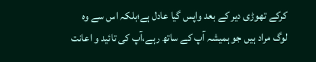کرکے تھوڑی دیر کے بعد واپس گیا عادل ہے؛بلکہ اس سے وہ لوگ مراد ہیں جو ہمیشہ آپ کے ساتھ رہے،آپ کی تائید و اعانت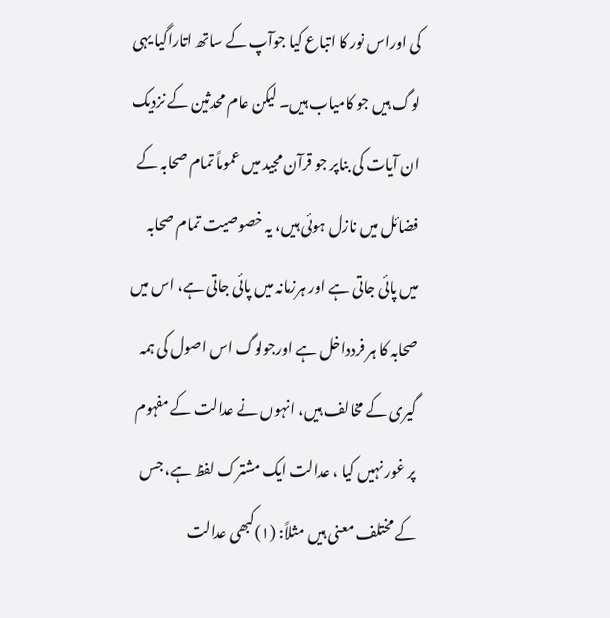کی اوراس نور کا اتباع کیا جوآپ کے ساتھ اتاراگیا یہی لوگ ہیں جو کامیاب ہیں۔ لیکن عام محدثین کے نزدیک ان آیات کی بناپر جو قرآن مجید میں عموماً تمام صحابہ کے فضائل میں نازل ہوئی ہیں، یہ خصوصیت تمام صحابہ میں پائی جاتی ہے اور ہرزمانہ میں پائی جاتی ہے، اس میں صحابہ کا ہر فردداخل ہے اورجولوگ اس اصول کی ہمہ گیری کے مخالف ہیں، انہوں نے عدالت کے مفہوم پر غور نہیں کیا ، عدالت ایک مشترک لفظ ہے، جس کے مختلف معنی ہیں مثلاً: (۱)کبھی عدالت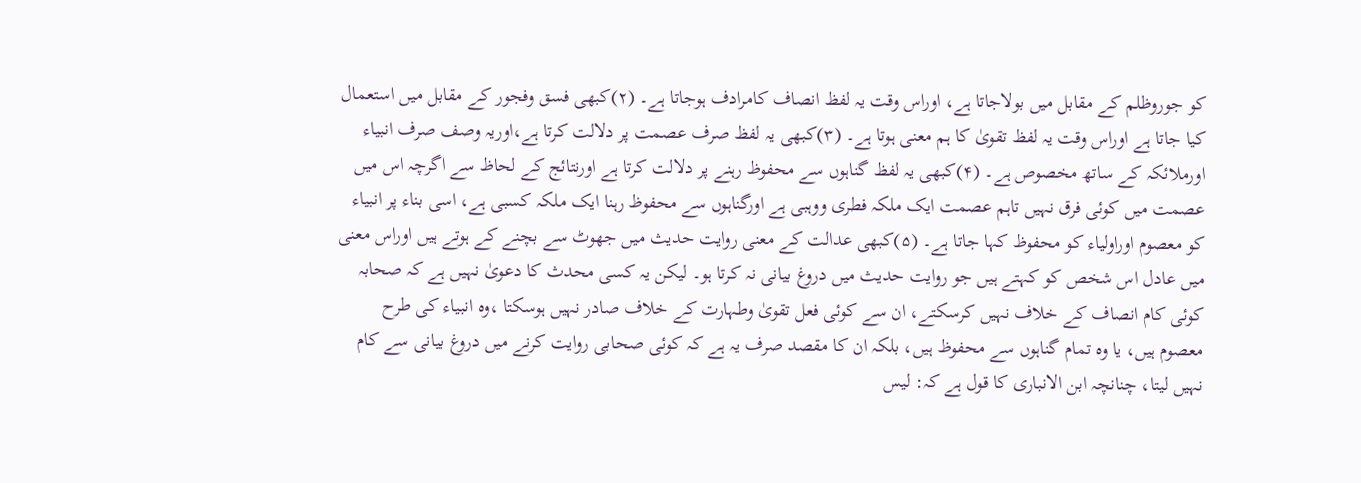کو جوروظلم کے مقابل میں بولاجاتا ہے، اوراس وقت یہ لفظ انصاف کامرادف ہوجاتا ہے۔ (۲)کبھی فسق وفجور کے مقابل میں استعمال کیا جاتا ہے اوراس وقت یہ لفظ تقویٰ کا ہم معنی ہوتا ہے۔ (۳)کبھی یہ لفظ صرف عصمت پر دلالت کرتا ہے،اوریہ وصف صرف انبیاء اورملائکہ کے ساتھ مخصوص ہے۔ (۴)کبھی یہ لفظ گناہوں سے محفوظ رہنے پر دلالت کرتا ہے اورنتائج کے لحاظ سے اگرچہ اس میں عصمت میں کوئی فرق نہیں تاہم عصمت ایک ملکہ فطری ووہبی ہے اورگناہوں سے محفوظ رہنا ایک ملکہ کسبی ہے، اسی بناء پر انبیاء کو معصوم اوراولیاء کو محفوظ کہا جاتا ہے۔ (۵)کبھی عدالت کے معنی روایت حدیث میں جھوٹ سے بچنے کے ہوتے ہیں اوراس معنی میں عادل اس شخص کو کہتے ہیں جو روایت حدیث میں دروغ بیانی نہ کرتا ہو۔ لیکن یہ کسی محدث کا دعویٰ نہیں ہے کہ صحابہ کوئی کام انصاف کے خلاف نہیں کرسکتے، ان سے کوئی فعل تقویٰ وطہارت کے خلاف صادر نہیں ہوسکتا ،وہ انبیاء کی طرح معصوم ہیں، یا وہ تمام گناہوں سے محفوظ ہیں، بلکہ ان کا مقصد صرف یہ ہے کہ کوئی صحابی روایت کرنے میں دروغ بیانی سے کام نہیں لیتا، چنانچہ ابن الانباری کا قول ہے کہ: لیس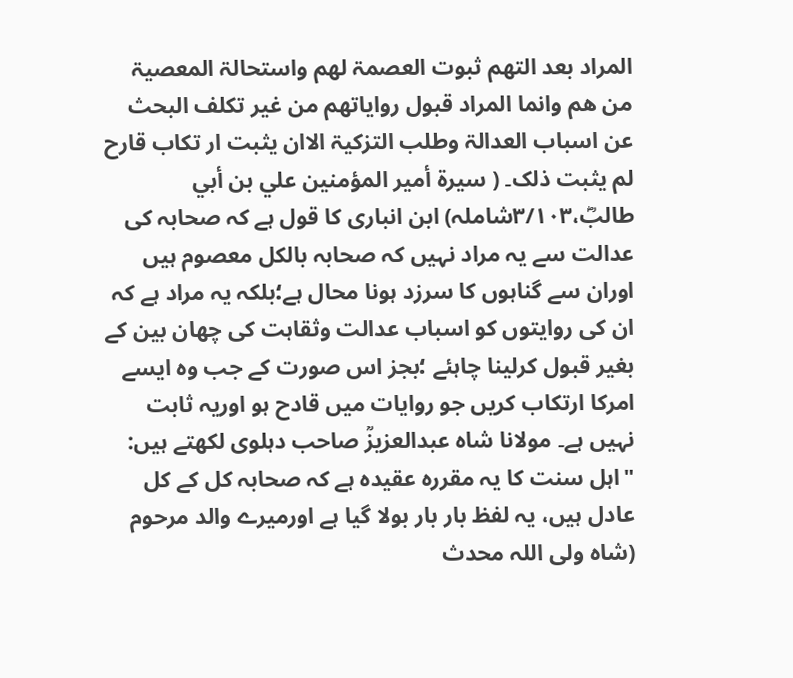المراد بعد التھم ثبوت العصمۃ لھم واستحالۃ المعصیۃ من ھم وانما المراد قبول روایاتھم من غیر تکلف البحث عن اسباب العدالۃ وطلب التزکیۃ الاان یثبت ار تکاب قارح لم یثبت ذلک۔ ( سيرة أمير المؤمنين علي بن أبي طالبؓ،۳/۱۰۳شاملہ) ابن انباری کا قول ہے کہ صحابہ کی عدالت سے یہ مراد نہیں کہ صحابہ بالکل معصوم ہیں اوران سے گناہوں کا سرزد ہونا محال ہے؛بلکہ یہ مراد ہے کہ ان کی روایتوں کو اسباب عدالت وثقاہت کی چھان بین کے بغیر قبول کرلینا چاہئے ؛بجز اس صورت کے جب وہ ایسے امرکا ارتکاب کریں جو روایات میں قادح ہو اوریہ ثابت نہیں ہے۔ مولانا شاہ عبدالعزیزؒ صاحب دہلوی لکھتے ہیں: "اہل سنت کا یہ مقررہ عقیدہ ہے کہ صحابہ کل کے کل عادل ہیں، یہ لفظ بار بار بولا گیا ہے اورمیرے والد مرحوم (شاہ ولی اللہ محدث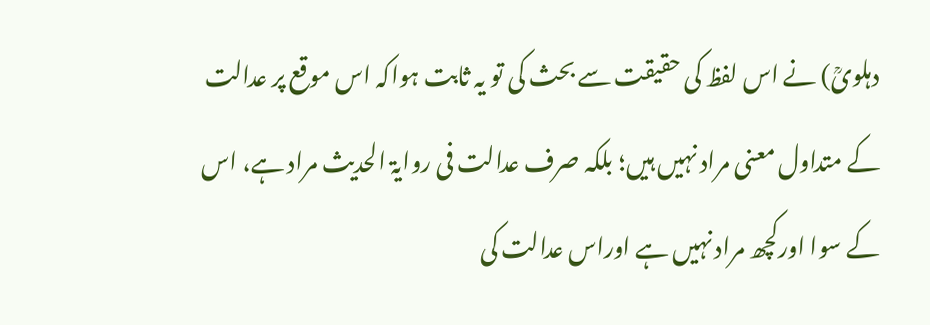دہلویؒ) نے اس لفظ کی حقیقت سے بحث کی تو یہ ثابت ہواکہ اس موقع پر عدالت کے متداول معنی مراد نہیں ہیں؛ بلکہ صرف عدالت فی روایۃ الحدیث مراد ہے، اس کے سوا اورکچھ مراد نہیں ہے اوراس عدالت کی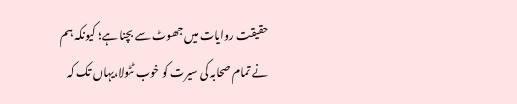حقیقت روایات میں جھوٹ سے بچنا ہے؛ کیونکہ ہم نے تمام صحابہ کی سیرت کو خوب ٹٹولا،یہاں تک کہ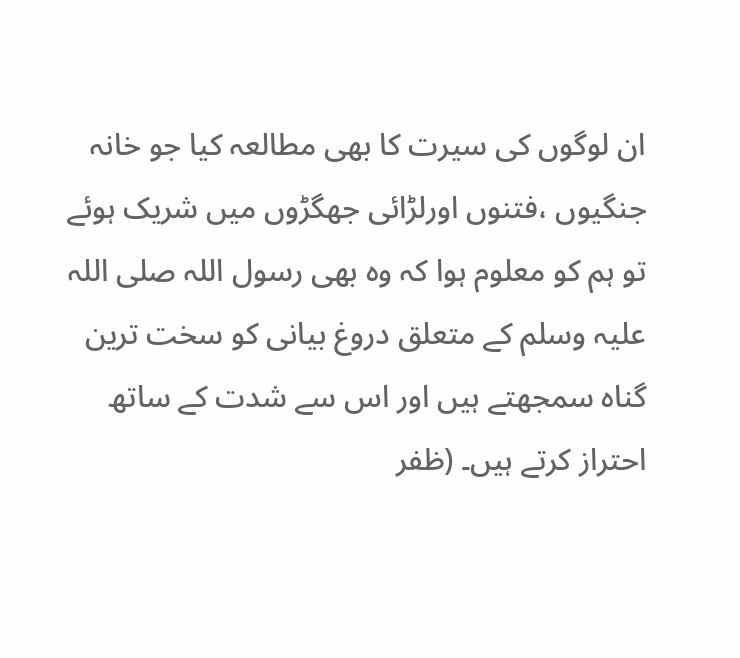ان لوگوں کی سیرت کا بھی مطالعہ کیا جو خانہ جنگیوں ،فتنوں اورلڑائی جھگڑوں میں شریک ہوئے تو ہم کو معلوم ہوا کہ وہ بھی رسول اللہ صلی اللہ علیہ وسلم کے متعلق دروغ بیانی کو سخت ترین گناہ سمجھتے ہیں اور اس سے شدت کے ساتھ احتراز کرتے ہیں۔ (ظفر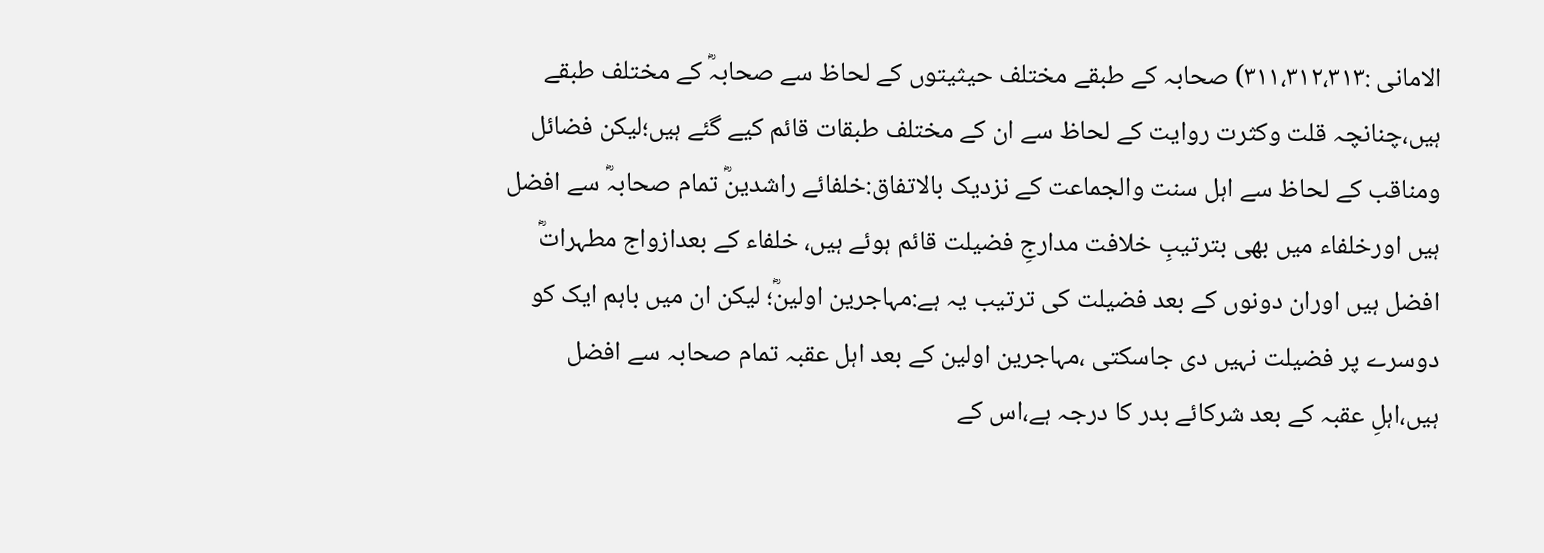الامانی :۳۱۱،۳۱۲،۳۱۳) صحابہ کے طبقے مختلف حیثیتوں کے لحاظ سے صحابہؓ کے مختلف طبقے ہیں،چنانچہ قلت وکثرت روایت کے لحاظ سے ان کے مختلف طبقات قائم کیے گئے ہیں؛لیکن فضائل ومناقب کے لحاظ سے اہل سنت والجماعت کے نزدیک بالاتفاق:خلفائے راشدینؓ تمام صحابہؓ سے افضل ہیں اورخلفاء میں بھی بترتیبِ خلافت مدارجِ فضیلت قائم ہوئے ہیں، خلفاء کے بعدازواج مطہراتؓ افضل ہیں اوران دونوں کے بعد فضیلت کی ترتیب یہ ہے:مہاجرین اولینؓ؛ لیکن ان میں باہم ایک کو دوسرے پر فضیلت نہیں دی جاسکتی ،مہاجرین اولین کے بعد اہل عقبہ تمام صحابہ سے افضل ہیں،اہلِ عقبہ کے بعد شرکائے بدر کا درجہ ہے،اس کے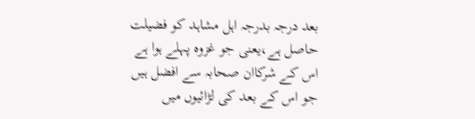بعد درجہ بدرجہ اہل مشاہد کو فضیلت حاصل ہے،یعنی جو غزوہ پہلے ہوا ہے اس کے شرکاان صحابہ سے افضل ہیں جو اس کے بعد کی لڑائیوں میں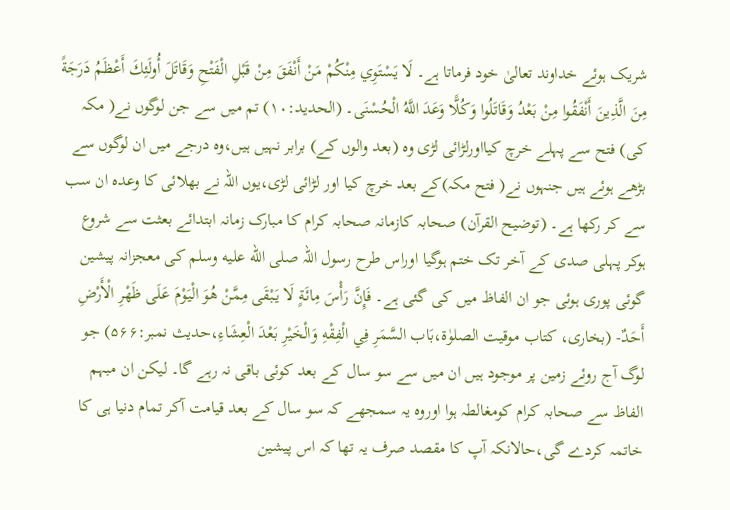شریک ہوئے خداوند تعالیٰ خود فرماتا ہے۔ لَا يَسْتَوِي مِنْكُمْ مَنْ أَنْفَقَ مِنْ قَبْلِ الْفَتْحِ وَقَاتَلَ أُولَئِكَ أَعْظَمُ دَرَجَةً مِنَ الَّذِينَ أَنْفَقُوا مِنْ بَعْدُ وَقَاتَلُوا وَكُلًّا وَعَدَ اللَّهُ الْحُسْنَى۔ (الحدید:۱۰) تم میں سے جن لوگوں نے( مکہ کی) فتح سے پہلے خرچ کیااورلڑائی لڑی وہ (بعد والوں کے) برابر نہیں ہیں،وہ درجے میں ان لوگوں سے بڑھے ہوئے ہیں جنہوں نے( فتح مکہ)کے بعد خرچ کیا اور لڑائی لڑی،یوں اللہ نے بھلائی کا وعدہ ان سب سے کر رکھا ہے۔ (توضیح القرآن) صحابہ کازمانہ صحابہ کرام کا مبارک زمانہ ابتدائے بعثت سے شروع ہوکر پہلی صدی کے آخر تک ختم ہوگیا اوراس طرح رسول اللہ صلى الله عليه وسلم کی معجزانہ پیشین گوئی پوری ہوئی جو ان الفاظ میں کی گئی ہے۔ فَإِنَّ رَأْسَ مِائَةٍ لَا يَبْقَى مِمَّنْ هُوَ الْيَوْمَ عَلَى ظَهْرِ الْأَرْضِ أَحَدٌ- (بخاری، کتاب موقیت الصلوٰۃ،بَاب السَّمَرِ فِي الْفِقْهِ وَالْخَيْرِ بَعْدَ الْعِشَاءِ،حدیث نمبر:۵۶۶) جو لوگ آج روئے زمین پر موجود ہیں ان میں سے سو سال کے بعد کوئی باقی نہ رہے گا۔ لیکن ان مبہم الفاظ سے صحابہ کرام کومغالطہ ہوا اوروہ یہ سمجھے کہ سو سال کے بعد قیامت آکر تمام دنیا ہی کا خاتمہ کردے گی،حالانکہ آپ کا مقصد صرف یہ تھا کہ اس پیشین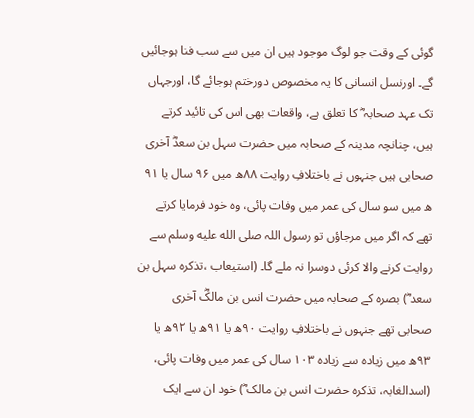گوئی کے وقت جو لوگ موجود ہیں ان میں سے سب فنا ہوجائیں گے۔ اورنسل انسانی کا یہ مخصوص دورختم ہوجائے گا، اورجہاں تک عہد صحابہ ؓ کا تعلق ہے، واقعات بھی اس کی تائید کرتے ہیں، چنانچہ مدینہ کے صحابہ میں حضرت سہل بن سعدؓ آخری صحابی ہیں جنہوں نے باختلافِ روایت ۸۸ھ میں ۹۶ سال یا ۹۱ ھ میں سو سال کی عمر میں وفات پائی، وہ خود فرمایا کرتے تھے کہ اگر میں مرجاؤں تو رسول اللہ صلى الله عليه وسلم سے روایت کرنے والا کرئی دوسرا نہ ملے گا۔ (استیعاب ،تذکرہ سہل بن سعد ؓ) بصرہ کے صحابہ میں حضرت انس بن مالکؓ آخری صحابی تھے جنہوں نے باختلافِ روایت ۹۰ھ یا ۹۱ھ یا ۹۲ھ یا ۹۳ھ میں زیادہ سے زیادہ ۱۰۳ سال کی عمر میں وفات پائی، (اسدالغابہ، تذکرہ حضرت انس بن مالک ؓ) خود ان سے ایک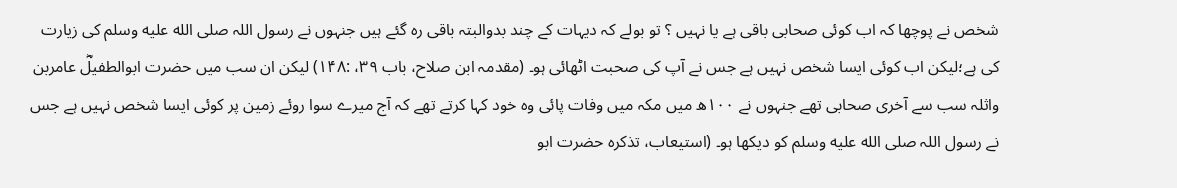شخص نے پوچھا کہ اب کوئی صحابی باقی ہے یا نہیں ؟ تو بولے کہ دیہات کے چند بدوالبتہ باقی رہ گئے ہیں جنہوں نے رسول اللہ صلى الله عليه وسلم کی زیارت کی ہے؛لیکن اب کوئی ایسا شخص نہیں ہے جس نے آپ کی صحبت اٹھائی ہو۔ (مقدمہ ابن صلاح، باب ۳۹، :۱۴۸) لیکن ان سب میں حضرت ابوالطفیلؓ عامربن واثلہ سب سے آخری صحابی تھے جنہوں نے ۱۰۰ھ میں مکہ میں وفات پائی وہ خود کہا کرتے تھے کہ آج میرے سوا روئے زمین پر کوئی ایسا شخص نہیں ہے جس نے رسول اللہ صلى الله عليه وسلم کو دیکھا ہو۔ (استیعاب، تذکرہ حضرت ابو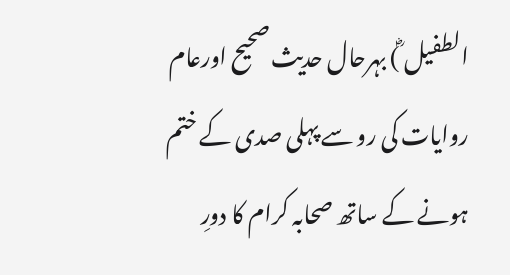الطفیل ؓ) بہرحال حدیث صحیح اورعام روایات کی رو سے پہلی صدی کے ختم ہونے کے ساتھ صحابہ کرام کا دورِ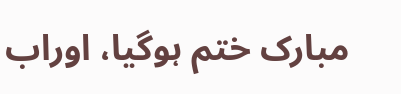مبارک ختم ہوگیا، اوراب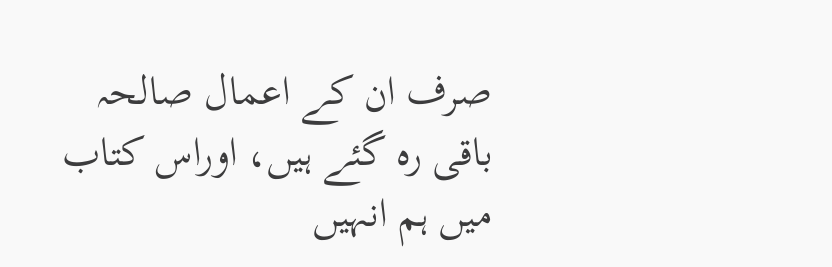صرف ان کے اعمال صالحہ باقی رہ گئے ہیں، اوراس کتاب میں ہم انہیں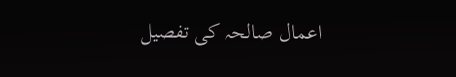اعمال صالحہ کی تفصیل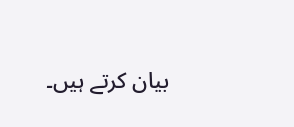بیان کرتے ہیں۔